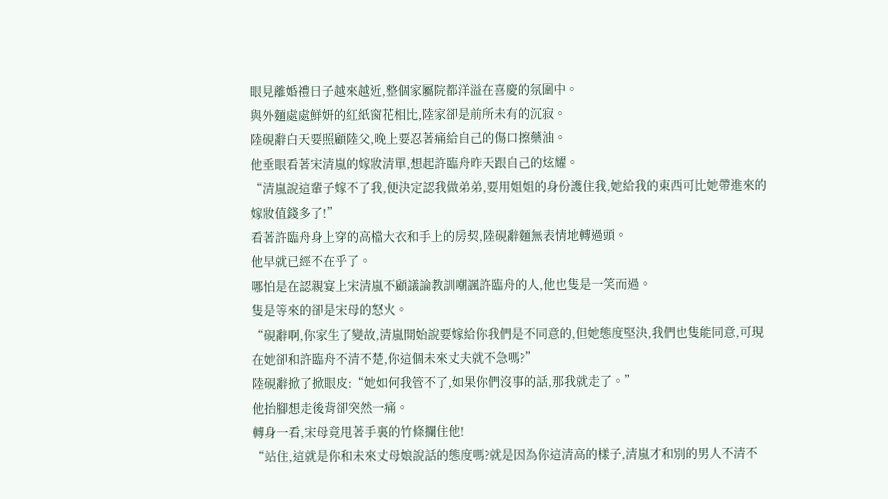眼見離婚禮日子越來越近,整個家屬院都洋溢在喜慶的氛圍中。
與外麵處處鮮妍的紅紙窗花相比,陸家卻是前所未有的沉寂。
陸硯辭白天要照顧陸父,晚上要忍著痛給自己的傷口擦藥油。
他垂眼看著宋清嵐的嫁妝清單,想起許臨舟昨天跟自己的炫耀。
“清嵐說這輩子嫁不了我,便決定認我做弟弟,要用姐姐的身份護住我,她給我的東西可比她帶進來的嫁妝值錢多了!”
看著許臨舟身上穿的高檔大衣和手上的房契,陸硯辭麵無表情地轉過頭。
他早就已經不在乎了。
哪怕是在認親宴上宋清嵐不顧議論教訓嘲諷許臨舟的人,他也隻是一笑而過。
隻是等來的卻是宋母的怒火。
“硯辭啊,你家生了變故,清嵐開始說要嫁給你我們是不同意的,但她態度堅決,我們也隻能同意,可現在她卻和許臨舟不清不楚,你這個未來丈夫就不急嗎?”
陸硯辭掀了掀眼皮:“她如何我管不了,如果你們沒事的話,那我就走了。”
他抬腳想走後背卻突然一痛。
轉身一看,宋母竟甩著手裏的竹條攔住他!
“站住,這就是你和未來丈母娘說話的態度嗎?就是因為你這清高的樣子,清嵐才和別的男人不清不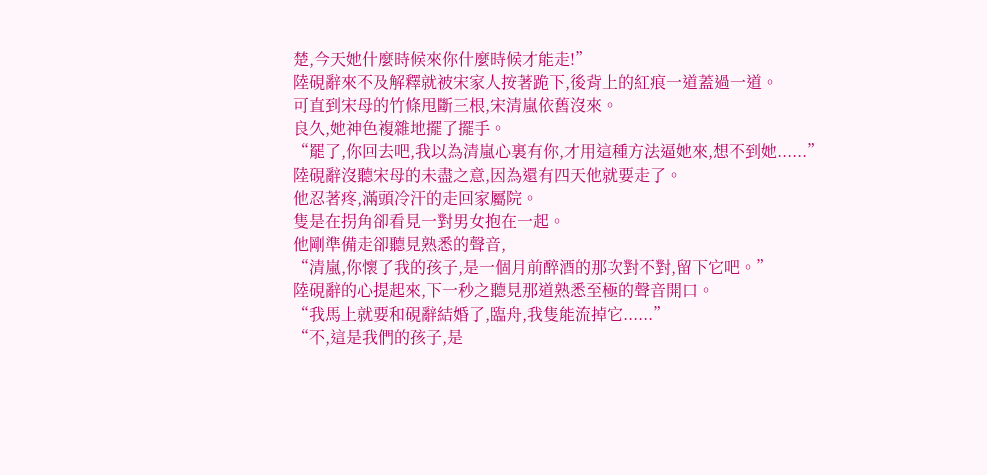楚,今天她什麼時候來你什麼時候才能走!”
陸硯辭來不及解釋就被宋家人按著跪下,後背上的紅痕一道蓋過一道。
可直到宋母的竹條甩斷三根,宋清嵐依舊沒來。
良久,她神色複雜地擺了擺手。
“罷了,你回去吧,我以為清嵐心裏有你,才用這種方法逼她來,想不到她......”
陸硯辭沒聽宋母的未盡之意,因為還有四天他就要走了。
他忍著疼,滿頭冷汗的走回家屬院。
隻是在拐角卻看見一對男女抱在一起。
他剛準備走卻聽見熟悉的聲音,
“清嵐,你懷了我的孩子,是一個月前醉酒的那次對不對,留下它吧。”
陸硯辭的心提起來,下一秒之聽見那道熟悉至極的聲音開口。
“我馬上就要和硯辭結婚了,臨舟,我隻能流掉它......”
“不,這是我們的孩子,是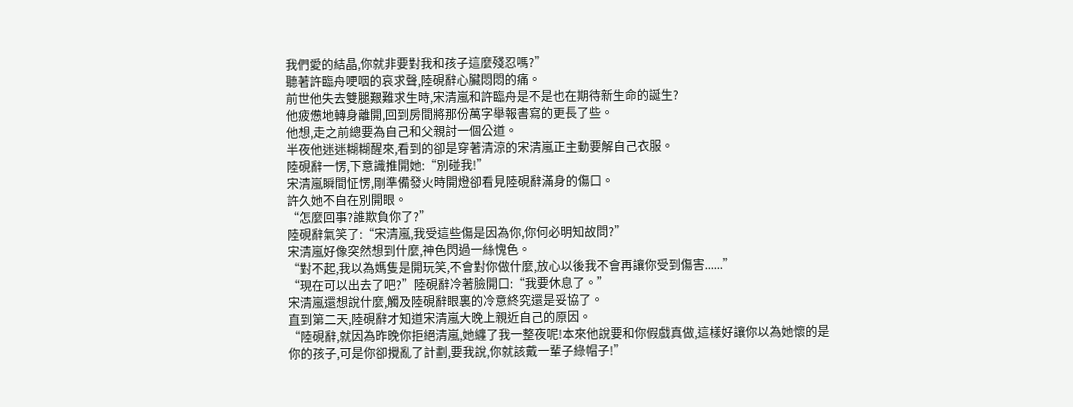我們愛的結晶,你就非要對我和孩子這麼殘忍嗎?”
聽著許臨舟哽咽的哀求聲,陸硯辭心臟悶悶的痛。
前世他失去雙腿艱難求生時,宋清嵐和許臨舟是不是也在期待新生命的誕生?
他疲憊地轉身離開,回到房間將那份萬字舉報書寫的更長了些。
他想,走之前總要為自己和父親討一個公道。
半夜他迷迷糊糊醒來,看到的卻是穿著清涼的宋清嵐正主動要解自己衣服。
陸硯辭一愣,下意識推開她:“別碰我!”
宋清嵐瞬間怔愣,剛準備發火時開燈卻看見陸硯辭滿身的傷口。
許久她不自在別開眼。
“怎麼回事?誰欺負你了?”
陸硯辭氣笑了:“宋清嵐,我受這些傷是因為你,你何必明知故問?”
宋清嵐好像突然想到什麼,神色閃過一絲愧色。
“對不起,我以為媽隻是開玩笑,不會對你做什麼,放心以後我不會再讓你受到傷害......”
“現在可以出去了吧?”陸硯辭冷著臉開口:“我要休息了。”
宋清嵐還想說什麼,觸及陸硯辭眼裏的冷意終究還是妥協了。
直到第二天,陸硯辭才知道宋清嵐大晚上親近自己的原因。
“陸硯辭,就因為昨晚你拒絕清嵐,她纏了我一整夜呢!本來他說要和你假戲真做,這樣好讓你以為她懷的是你的孩子,可是你卻攪亂了計劃,要我說,你就該戴一輩子綠帽子!”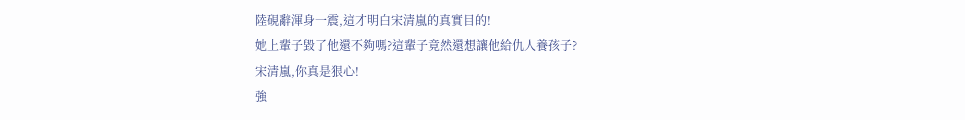陸硯辭渾身一震,這才明白宋清嵐的真實目的!
她上輩子毀了他還不夠嗎?這輩子竟然還想讓他給仇人養孩子?
宋清嵐,你真是狠心!
強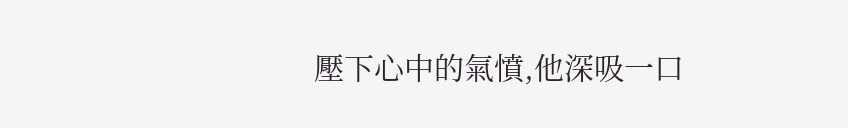壓下心中的氣憤,他深吸一口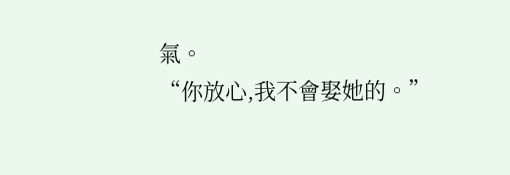氣。
“你放心,我不會娶她的。”